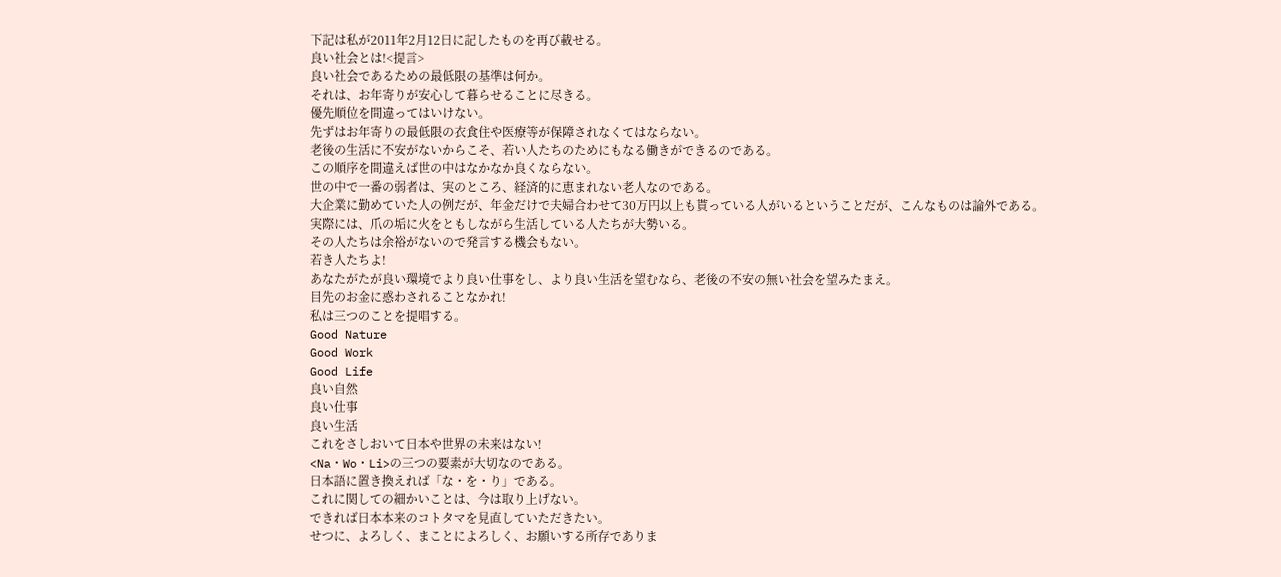下記は私が2011年2月12日に記したものを再び載せる。
良い社会とは!<提言>
良い社会であるための最低限の基準は何か。
それは、お年寄りが安心して暮らせることに尽きる。
優先順位を間違ってはいけない。
先ずはお年寄りの最低限の衣食住や医療等が保障されなくてはならない。
老後の生活に不安がないからこそ、若い人たちのためにもなる働きができるのである。
この順序を間違えば世の中はなかなか良くならない。
世の中で一番の弱者は、実のところ、経済的に恵まれない老人なのである。
大企業に勤めていた人の例だが、年金だけで夫婦合わせて30万円以上も貰っている人がいるということだが、こんなものは論外である。
実際には、爪の垢に火をともしながら生活している人たちが大勢いる。
その人たちは余裕がないので発言する機会もない。
若き人たちよ!
あなたがたが良い環境でより良い仕事をし、より良い生活を望むなら、老後の不安の無い社会を望みたまえ。
目先のお金に惑わされることなかれ!
私は三つのことを提唱する。
Good Nature
Good Work
Good Life
良い自然
良い仕事
良い生活
これをさしおいて日本や世界の未来はない!
<Na・Wo・Li>の三つの要素が大切なのである。
日本語に置き換えれば「な・を・り」である。
これに関しての細かいことは、今は取り上げない。
できれば日本本来のコトタマを見直していただきたい。
せつに、よろしく、まことによろしく、お願いする所存でありま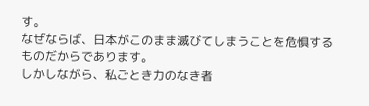す。
なぜならば、日本がこのまま滅びてしまうことを危惧するものだからであります。
しかしながら、私ごとき力のなき者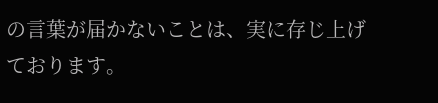の言葉が届かないことは、実に存じ上げております。